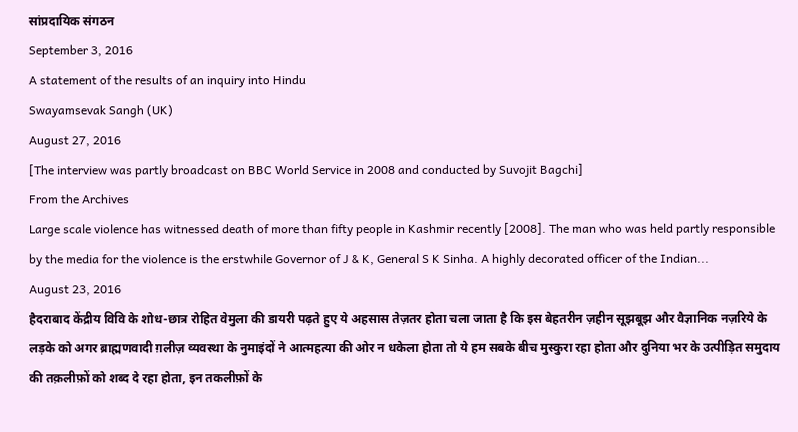सांप्रदायिक संगठन
September 3, 2016
A statement of the results of an inquiry into Hindu
Swayamsevak Sangh (UK)
August 27, 2016
[The interview was partly broadcast on BBC World Service in 2008 and conducted by Suvojit Bagchi]
From the Archives
Large scale violence has witnessed death of more than fifty people in Kashmir recently [2008]. The man who was held partly responsible by the media for the violence is the erstwhile Governor of J & K, General S K Sinha. A highly decorated officer of the Indian...
August 23, 2016
हैदराबाद केंद्रीय विवि के शोध-छात्र रोहित वेमुला की डायरी पढ़ते हुए ये अहसास तेज़तर होता चला जाता है कि इस बेहतरीन ज़हीन सूझबूझ और वैज्ञानिक नज़रिये के लड़के को अगर ब्राह्मणवादी ग़लीज़ व्यवस्था के नुमाइंदों ने आत्महत्या की ओर न धकेला होता तो ये हम सबके बीच मुस्कुरा रहा होता और दुनिया भर के उत्पीड़ित समुदाय की तक़लीफ़ों को शब्द दे रहा होता, इन तकलीफ़ों के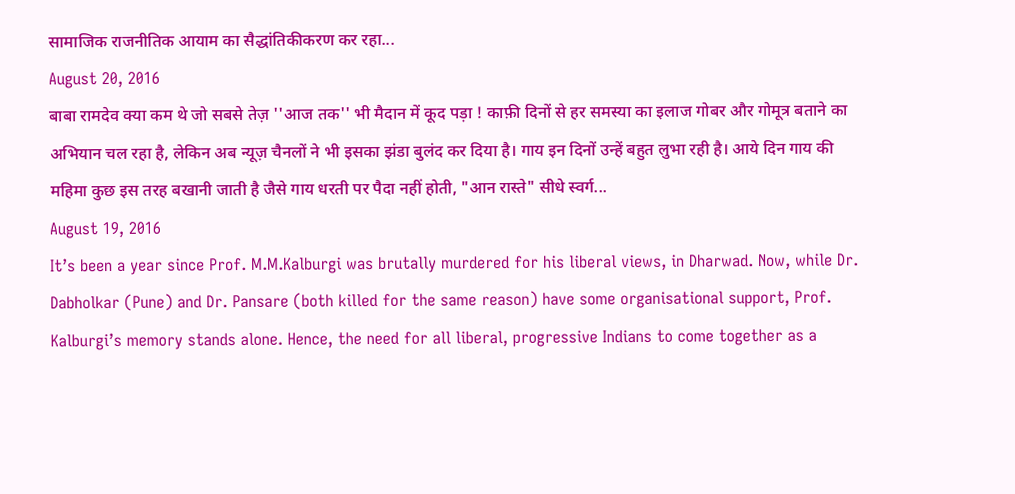सामाजिक राजनीतिक आयाम का सैद्धांतिकीकरण कर रहा...
August 20, 2016
बाबा रामदेव क्या कम थे जो सबसे तेज़ ''आज तक'' भी मैदान में कूद पड़ा ! काफ़ी दिनों से हर समस्या का इलाज गोबर और गोमूत्र बताने का अभियान चल रहा है, लेकिन अब न्यूज़ चैनलों ने भी इसका झंडा बुलंद कर दिया है। गाय इन दिनों उन्हें बहुत लुभा रही है। आये दिन गाय की महिमा कुछ इस तरह बखानी जाती है जैसे गाय धरती पर पैदा नहीं होती, "आन रास्ते" सीधे स्वर्ग...
August 19, 2016
It’s been a year since Prof. M.M.Kalburgi was brutally murdered for his liberal views, in Dharwad. Now, while Dr. Dabholkar (Pune) and Dr. Pansare (both killed for the same reason) have some organisational support, Prof. Kalburgi’s memory stands alone. Hence, the need for all liberal, progressive Indians to come together as a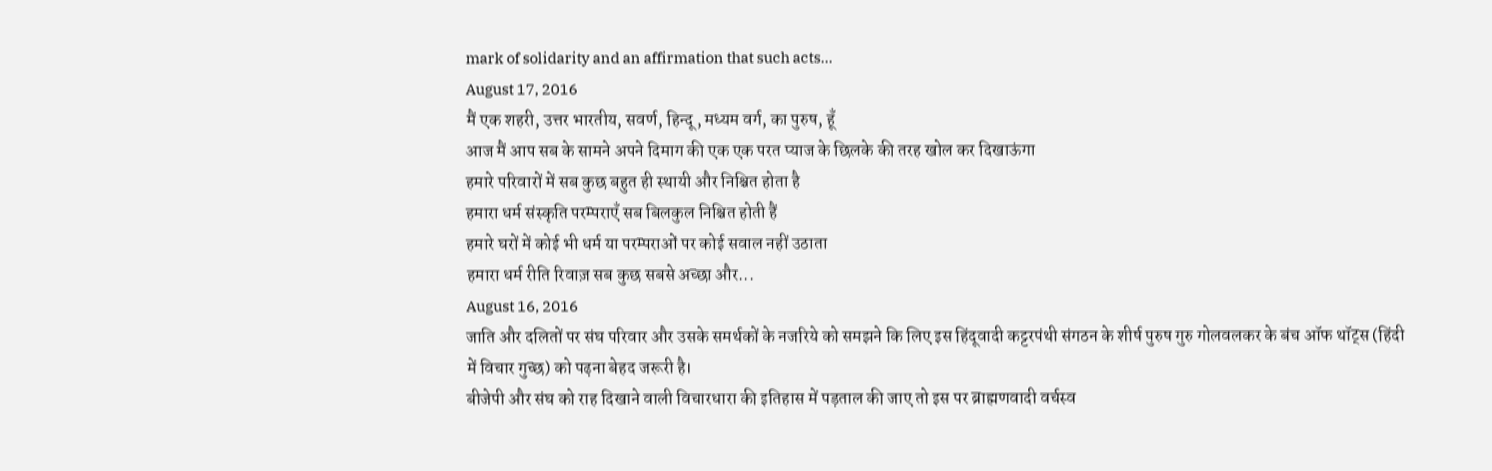mark of solidarity and an affirmation that such acts...
August 17, 2016
मैं एक शहरी, उत्तर भारतीय, सवर्ण, हिन्दू, मध्यम वर्ग, का पुरुष, हूँ
आज मैं आप सब के सामने अपने दिमाग की एक एक परत प्याज के छिलके की तरह खोल कर दिखाऊंगा
हमारे परिवारों में सब कुछ बहुत ही स्थायी और निश्चित होता है
हमारा धर्म संस्कृति परम्पराएँ सब बिलकुल निश्चित होती हैं
हमारे घरों में कोई भी धर्म या परम्पराओं पर कोई सवाल नहीं उठाता
हमारा धर्म रीति रिवाज़ सब कुछ सबसे अच्छा और...
August 16, 2016
जाति और दलितों पर संघ परिवार और उसके समर्थकों के नजरिये को समझने कि लिए इस हिंदूवादी कट्टरपंथी संगठन के शीर्ष पुरुष गुरु गोलवलकर के बंच ऑफ थॉट्स (हिंदी में विचार गुच्छ) को पढ़ना बेहद जरूरी है।
बीजेपी और संघ को राह दिखाने वाली विचारधारा की इतिहास में पड़ताल की जाए तो इस पर ब्राह्मणवादी वर्चस्व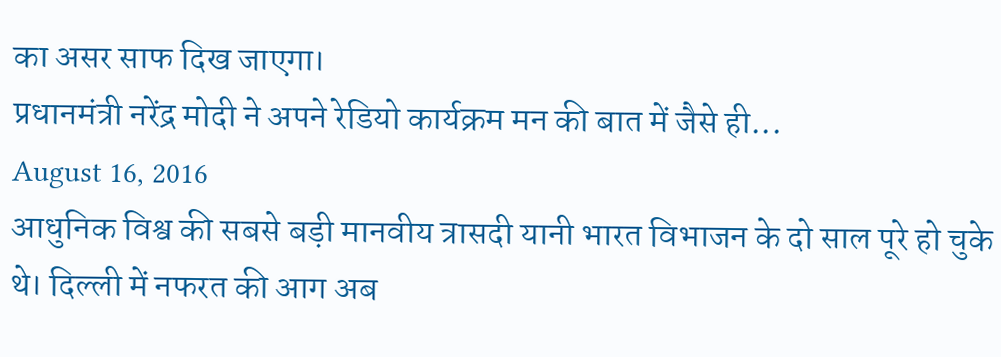का असर साफ दिख जाएगा।
प्रधानमंत्री नरेंद्र मोदी ने अपने रेडियो कार्यक्रम मन की बात में जैसे ही...
August 16, 2016
आधुनिक विश्व की सबसे बड़ी मानवीय त्रासदी यानी भारत विभाजन के दो साल पूरे हो चुके थे। दिल्ली में नफरत की आग अब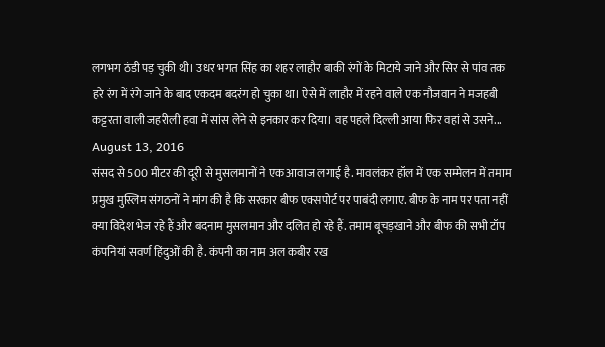लगभग ठंडी पड़ चुकी थी। उधर भगत सिंह का शहर लाहौर बाकी रंगों के मिटाये जाने और सिर से पांव तक हरे रंग में रंगे जाने के बाद एकदम बदरंग हो चुका था। ऐसे में लाहौर में रहने वाले एक नौजवान ने मजहबी कट्टरता वाली जहरीली हवा में सांस लेने से इनकार कर दिया। वह पहले दिल्ली आया फिर वहां से उसने...
August 13, 2016
संसद से 500 मीटर की दूरी से मुसलमानों ने एक आवाज लगाई है. मावलंकर हॉल में एक सम्मेलन में तमाम प्रमुख मुस्लिम संगठनों ने मांग की है कि सरकार बीफ एक्सपोर्ट पर पाबंदी लगाए. बीफ के नाम पर पता नहीं क्या विदेश भेज रहे हैं और बदनाम मुसलमान और दलित हो रहे हैं. तमाम बूचड़खाने और बीफ की सभी टॉप कंपनियां सवर्ण हिंदुओं की है. कंपनी का नाम अल कबीर रख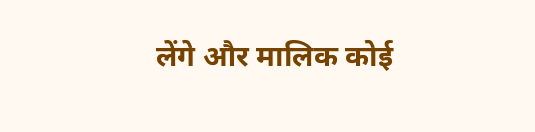लेंगे और मालिक कोई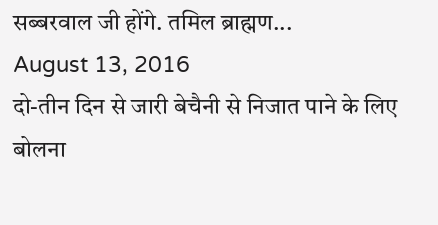सब्बरवाल जी होंगे. तमिल ब्राह्मण...
August 13, 2016
दो-तीन दिन से जारी बेचैनी से निजात पाने के लिए बोलना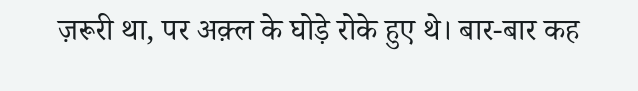ज़रूरी था, पर अक़्ल के घोड़े रोके हुए थे। बार-बार कह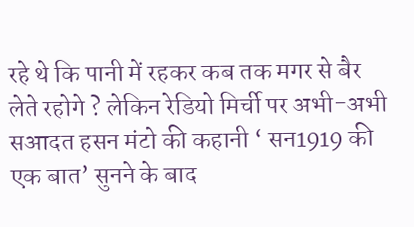रहे थे कि पानी में रहकर कब तक मगर से बैर लेते रहोगे ? लेकिन रेडियो मिर्ची पर अभी-अभी सआदत हसन मंटो की कहानी ‘ सन1919 की एक बात’ सुनने के बाद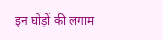इन घोड़ों की लगाम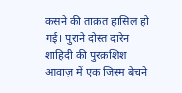कसने की ताक़त हासिल हो गई। पुराने दोस्त दारेन शाहिदी की पुरक़शिश आवाज़ में एक जिस्म बेचने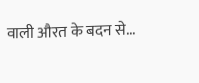वाली औरत के बदन से...